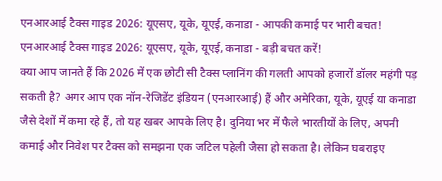एनआरआई टैक्स गाइड 2026: यूएसए, यूके, यूएई, कनाडा - आपकी कमाई पर भारी बचत!
एनआरआई टैक्स गाइड 2026: यूएसए, यूके, यूएई, कनाडा - बड़ी बचत करें!
क्या आप जानते हैं कि 2026 में एक छोटी सी टैक्स प्लानिंग की गलती आपको हजारों डॉलर महंगी पड़ सकती है? अगर आप एक नॉन-रेजिडेंट इंडियन (एनआरआई) हैं और अमेरिका, यूके, यूएई या कनाडा जैसे देशों में कमा रहे हैं, तो यह खबर आपके लिए है। दुनिया भर में फैले भारतीयों के लिए, अपनी कमाई और निवेश पर टैक्स को समझना एक जटिल पहेली जैसा हो सकता है। लेकिन घबराइए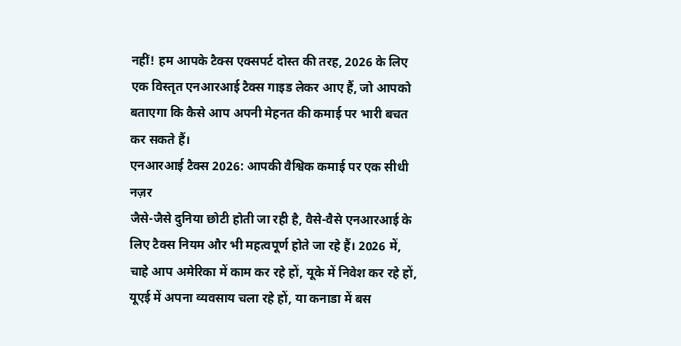नहीं! हम आपके टैक्स एक्सपर्ट दोस्त की तरह, 2026 के लिए एक विस्तृत एनआरआई टैक्स गाइड लेकर आए हैं, जो आपको बताएगा कि कैसे आप अपनी मेहनत की कमाई पर भारी बचत कर सकते हैं।
एनआरआई टैक्स 2026: आपकी वैश्विक कमाई पर एक सीधी नज़र
जैसे-जैसे दुनिया छोटी होती जा रही है, वैसे-वैसे एनआरआई के लिए टैक्स नियम और भी महत्वपूर्ण होते जा रहे हैं। 2026 में, चाहे आप अमेरिका में काम कर रहे हों, यूके में निवेश कर रहे हों, यूएई में अपना व्यवसाय चला रहे हों, या कनाडा में बस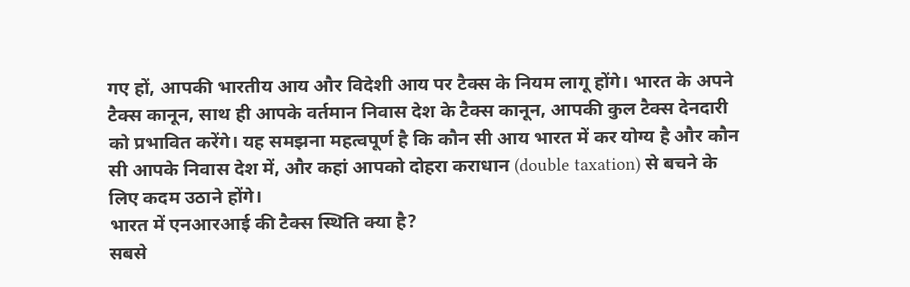गए हों, आपकी भारतीय आय और विदेशी आय पर टैक्स के नियम लागू होंगे। भारत के अपने टैक्स कानून, साथ ही आपके वर्तमान निवास देश के टैक्स कानून, आपकी कुल टैक्स देनदारी को प्रभावित करेंगे। यह समझना महत्वपूर्ण है कि कौन सी आय भारत में कर योग्य है और कौन सी आपके निवास देश में, और कहां आपको दोहरा कराधान (double taxation) से बचने के लिए कदम उठाने होंगे।
भारत में एनआरआई की टैक्स स्थिति क्या है?
सबसे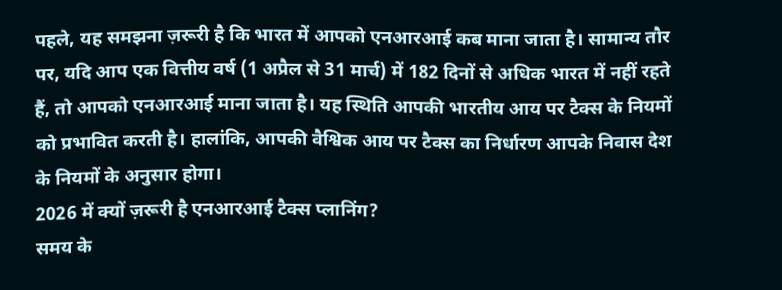पहले, यह समझना ज़रूरी है कि भारत में आपको एनआरआई कब माना जाता है। सामान्य तौर पर, यदि आप एक वित्तीय वर्ष (1 अप्रैल से 31 मार्च) में 182 दिनों से अधिक भारत में नहीं रहते हैं, तो आपको एनआरआई माना जाता है। यह स्थिति आपकी भारतीय आय पर टैक्स के नियमों को प्रभावित करती है। हालांकि, आपकी वैश्विक आय पर टैक्स का निर्धारण आपके निवास देश के नियमों के अनुसार होगा।
2026 में क्यों ज़रूरी है एनआरआई टैक्स प्लानिंग?
समय के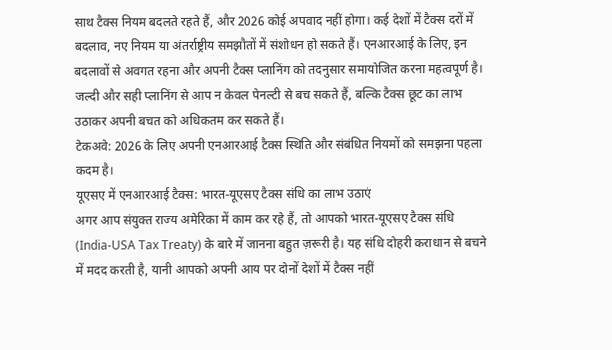साथ टैक्स नियम बदलते रहते हैं, और 2026 कोई अपवाद नहीं होगा। कई देशों में टैक्स दरों में बदलाव, नए नियम या अंतर्राष्ट्रीय समझौतों में संशोधन हो सकते हैं। एनआरआई के लिए, इन बदलावों से अवगत रहना और अपनी टैक्स प्लानिंग को तदनुसार समायोजित करना महत्वपूर्ण है। जल्दी और सही प्लानिंग से आप न केवल पेनल्टी से बच सकते हैं, बल्कि टैक्स छूट का लाभ उठाकर अपनी बचत को अधिकतम कर सकते हैं।
टेकअवे: 2026 के लिए अपनी एनआरआई टैक्स स्थिति और संबंधित नियमों को समझना पहला कदम है।
यूएसए में एनआरआई टैक्स: भारत-यूएसए टैक्स संधि का लाभ उठाएं
अगर आप संयुक्त राज्य अमेरिका में काम कर रहे हैं, तो आपको भारत-यूएसए टैक्स संधि (India-USA Tax Treaty) के बारे में जानना बहुत ज़रूरी है। यह संधि दोहरी कराधान से बचने में मदद करती है, यानी आपको अपनी आय पर दोनों देशों में टैक्स नहीं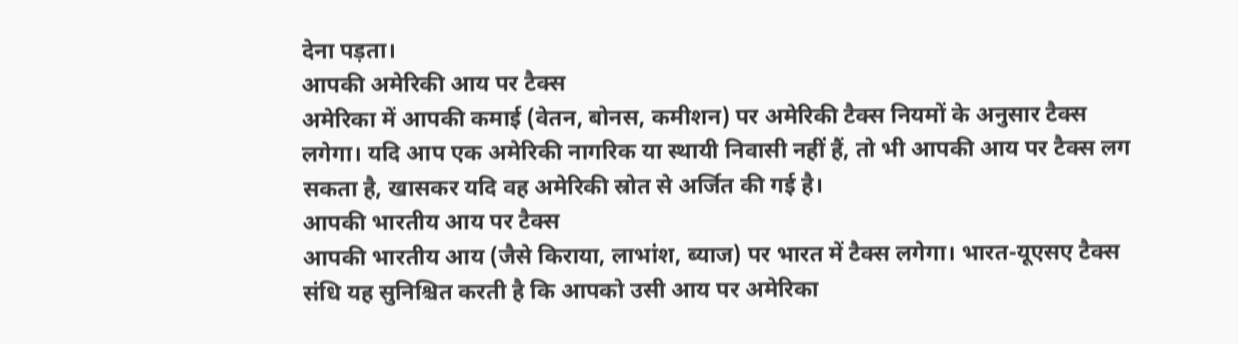देना पड़ता।
आपकी अमेरिकी आय पर टैक्स
अमेरिका में आपकी कमाई (वेतन, बोनस, कमीशन) पर अमेरिकी टैक्स नियमों के अनुसार टैक्स लगेगा। यदि आप एक अमेरिकी नागरिक या स्थायी निवासी नहीं हैं, तो भी आपकी आय पर टैक्स लग सकता है, खासकर यदि वह अमेरिकी स्रोत से अर्जित की गई है।
आपकी भारतीय आय पर टैक्स
आपकी भारतीय आय (जैसे किराया, लाभांश, ब्याज) पर भारत में टैक्स लगेगा। भारत-यूएसए टैक्स संधि यह सुनिश्चित करती है कि आपको उसी आय पर अमेरिका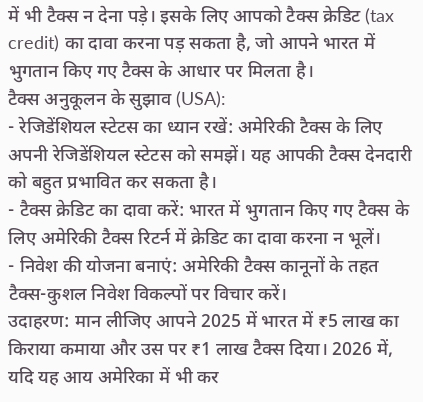में भी टैक्स न देना पड़े। इसके लिए आपको टैक्स क्रेडिट (tax credit) का दावा करना पड़ सकता है, जो आपने भारत में भुगतान किए गए टैक्स के आधार पर मिलता है।
टैक्स अनुकूलन के सुझाव (USA):
- रेजिडेंशियल स्टेटस का ध्यान रखें: अमेरिकी टैक्स के लिए अपनी रेजिडेंशियल स्टेटस को समझें। यह आपकी टैक्स देनदारी को बहुत प्रभावित कर सकता है।
- टैक्स क्रेडिट का दावा करें: भारत में भुगतान किए गए टैक्स के लिए अमेरिकी टैक्स रिटर्न में क्रेडिट का दावा करना न भूलें।
- निवेश की योजना बनाएं: अमेरिकी टैक्स कानूनों के तहत टैक्स-कुशल निवेश विकल्पों पर विचार करें।
उदाहरण: मान लीजिए आपने 2025 में भारत में ₹5 लाख का किराया कमाया और उस पर ₹1 लाख टैक्स दिया। 2026 में, यदि यह आय अमेरिका में भी कर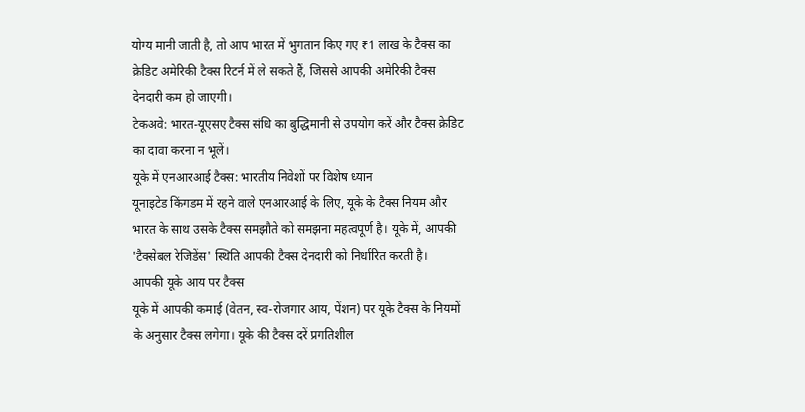योग्य मानी जाती है, तो आप भारत में भुगतान किए गए ₹1 लाख के टैक्स का क्रेडिट अमेरिकी टैक्स रिटर्न में ले सकते हैं, जिससे आपकी अमेरिकी टैक्स देनदारी कम हो जाएगी।
टेकअवे: भारत-यूएसए टैक्स संधि का बुद्धिमानी से उपयोग करें और टैक्स क्रेडिट का दावा करना न भूलें।
यूके में एनआरआई टैक्स: भारतीय निवेशों पर विशेष ध्यान
यूनाइटेड किंगडम में रहने वाले एनआरआई के लिए, यूके के टैक्स नियम और भारत के साथ उसके टैक्स समझौते को समझना महत्वपूर्ण है। यूके में, आपकी 'टैक्सेबल रेजिडेंस' स्थिति आपकी टैक्स देनदारी को निर्धारित करती है।
आपकी यूके आय पर टैक्स
यूके में आपकी कमाई (वेतन, स्व-रोजगार आय, पेंशन) पर यूके टैक्स के नियमों के अनुसार टैक्स लगेगा। यूके की टैक्स दरें प्रगतिशील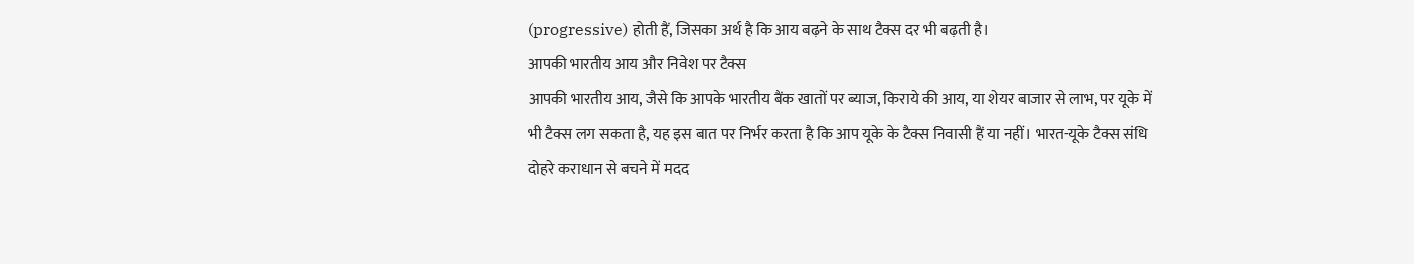(progressive) होती हैं, जिसका अर्थ है कि आय बढ़ने के साथ टैक्स दर भी बढ़ती है।
आपकी भारतीय आय और निवेश पर टैक्स
आपकी भारतीय आय, जैसे कि आपके भारतीय बैंक खातों पर ब्याज, किराये की आय, या शेयर बाजार से लाभ, पर यूके में भी टैक्स लग सकता है, यह इस बात पर निर्भर करता है कि आप यूके के टैक्स निवासी हैं या नहीं। भारत-यूके टैक्स संधि दोहरे कराधान से बचने में मदद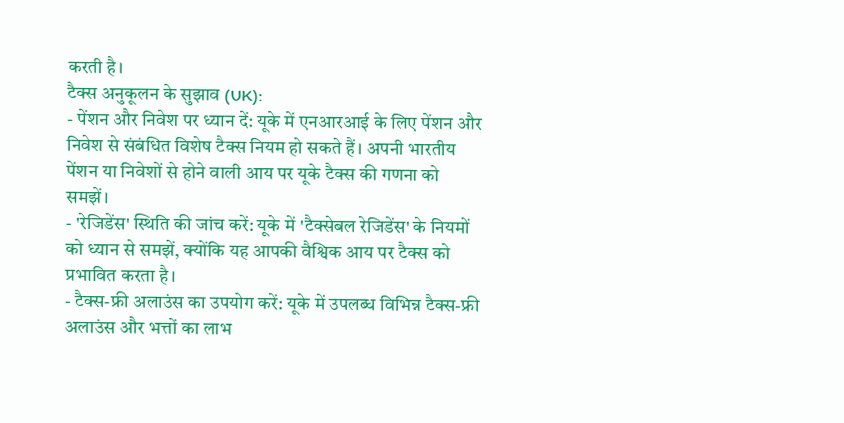करती है।
टैक्स अनुकूलन के सुझाव (UK):
- पेंशन और निवेश पर ध्यान दें: यूके में एनआरआई के लिए पेंशन और निवेश से संबंधित विशेष टैक्स नियम हो सकते हैं। अपनी भारतीय पेंशन या निवेशों से होने वाली आय पर यूके टैक्स की गणना को समझें।
- 'रेजिडेंस' स्थिति की जांच करें: यूके में 'टैक्सेबल रेजिडेंस' के नियमों को ध्यान से समझें, क्योंकि यह आपकी वैश्विक आय पर टैक्स को प्रभावित करता है।
- टैक्स-फ्री अलाउंस का उपयोग करें: यूके में उपलब्ध विभिन्न टैक्स-फ्री अलाउंस और भत्तों का लाभ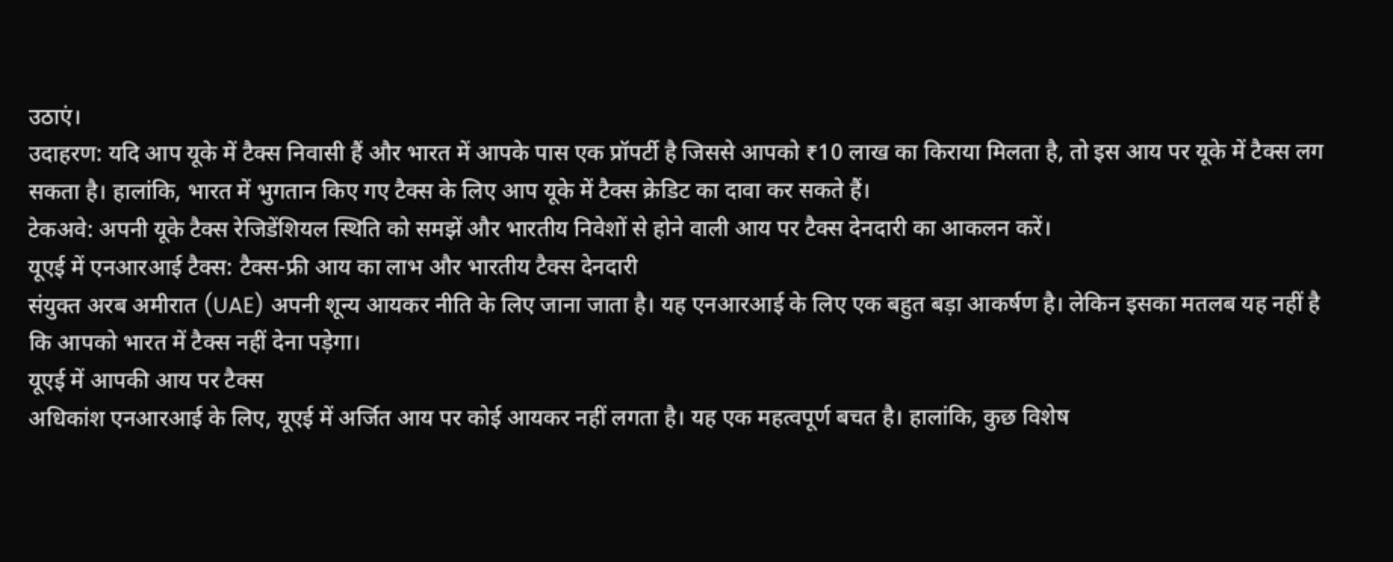उठाएं।
उदाहरण: यदि आप यूके में टैक्स निवासी हैं और भारत में आपके पास एक प्रॉपर्टी है जिससे आपको ₹10 लाख का किराया मिलता है, तो इस आय पर यूके में टैक्स लग सकता है। हालांकि, भारत में भुगतान किए गए टैक्स के लिए आप यूके में टैक्स क्रेडिट का दावा कर सकते हैं।
टेकअवे: अपनी यूके टैक्स रेजिडेंशियल स्थिति को समझें और भारतीय निवेशों से होने वाली आय पर टैक्स देनदारी का आकलन करें।
यूएई में एनआरआई टैक्स: टैक्स-फ्री आय का लाभ और भारतीय टैक्स देनदारी
संयुक्त अरब अमीरात (UAE) अपनी शून्य आयकर नीति के लिए जाना जाता है। यह एनआरआई के लिए एक बहुत बड़ा आकर्षण है। लेकिन इसका मतलब यह नहीं है कि आपको भारत में टैक्स नहीं देना पड़ेगा।
यूएई में आपकी आय पर टैक्स
अधिकांश एनआरआई के लिए, यूएई में अर्जित आय पर कोई आयकर नहीं लगता है। यह एक महत्वपूर्ण बचत है। हालांकि, कुछ विशेष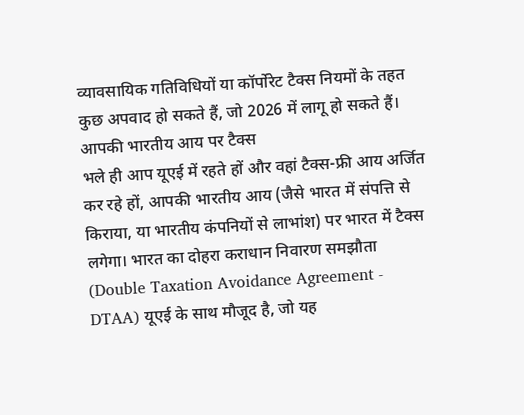व्यावसायिक गतिविधियों या कॉर्पोरेट टैक्स नियमों के तहत कुछ अपवाद हो सकते हैं, जो 2026 में लागू हो सकते हैं।
आपकी भारतीय आय पर टैक्स
भले ही आप यूएई में रहते हों और वहां टैक्स-फ्री आय अर्जित कर रहे हों, आपकी भारतीय आय (जैसे भारत में संपत्ति से किराया, या भारतीय कंपनियों से लाभांश) पर भारत में टैक्स लगेगा। भारत का दोहरा कराधान निवारण समझौता (Double Taxation Avoidance Agreement - DTAA) यूएई के साथ मौजूद है, जो यह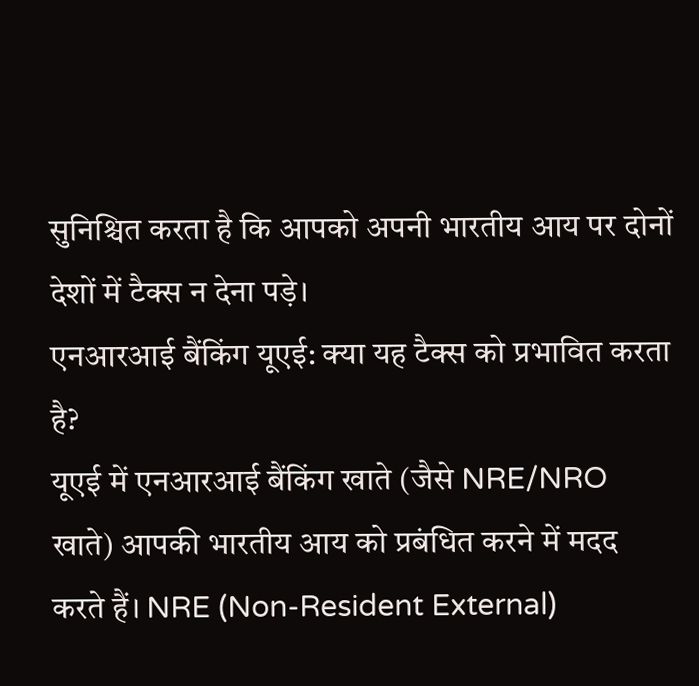सुनिश्चित करता है कि आपको अपनी भारतीय आय पर दोनों देशों में टैक्स न देना पड़े।
एनआरआई बैंकिंग यूएई: क्या यह टैक्स को प्रभावित करता है?
यूएई में एनआरआई बैंकिंग खाते (जैसे NRE/NRO खाते) आपकी भारतीय आय को प्रबंधित करने में मदद करते हैं। NRE (Non-Resident External)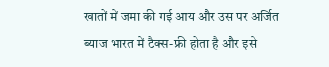खातों में जमा की गई आय और उस पर अर्जित ब्याज भारत में टैक्स-फ्री होता है और इसे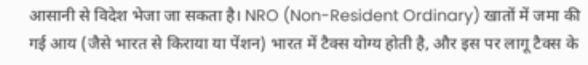आसानी से विदेश भेजा जा सकता है। NRO (Non-Resident Ordinary) खातों में जमा की गई आय (जैसे भारत से किराया या पेंशन) भारत में टैक्स योग्य होती है, और इस पर लागू टैक्स के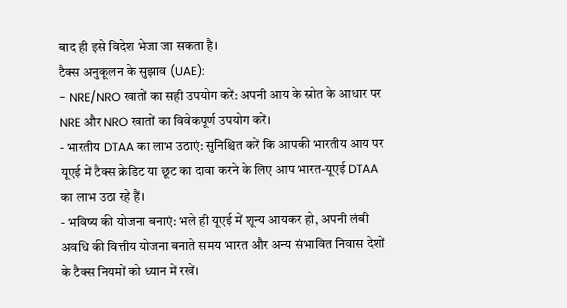बाद ही इसे विदेश भेजा जा सकता है।
टैक्स अनुकूलन के सुझाव (UAE):
- NRE/NRO खातों का सही उपयोग करें: अपनी आय के स्रोत के आधार पर NRE और NRO खातों का विवेकपूर्ण उपयोग करें।
- भारतीय DTAA का लाभ उठाएं: सुनिश्चित करें कि आपकी भारतीय आय पर यूएई में टैक्स क्रेडिट या छूट का दावा करने के लिए आप भारत-यूएई DTAA का लाभ उठा रहे हैं।
- भविष्य की योजना बनाएं: भले ही यूएई में शून्य आयकर हो, अपनी लंबी अवधि की वित्तीय योजना बनाते समय भारत और अन्य संभावित निवास देशों के टैक्स नियमों को ध्यान में रखें।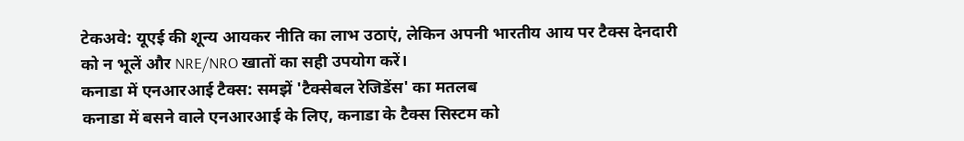टेकअवे: यूएई की शून्य आयकर नीति का लाभ उठाएं, लेकिन अपनी भारतीय आय पर टैक्स देनदारी को न भूलें और NRE/NRO खातों का सही उपयोग करें।
कनाडा में एनआरआई टैक्स: समझें 'टैक्सेबल रेजिडेंस' का मतलब
कनाडा में बसने वाले एनआरआई के लिए, कनाडा के टैक्स सिस्टम को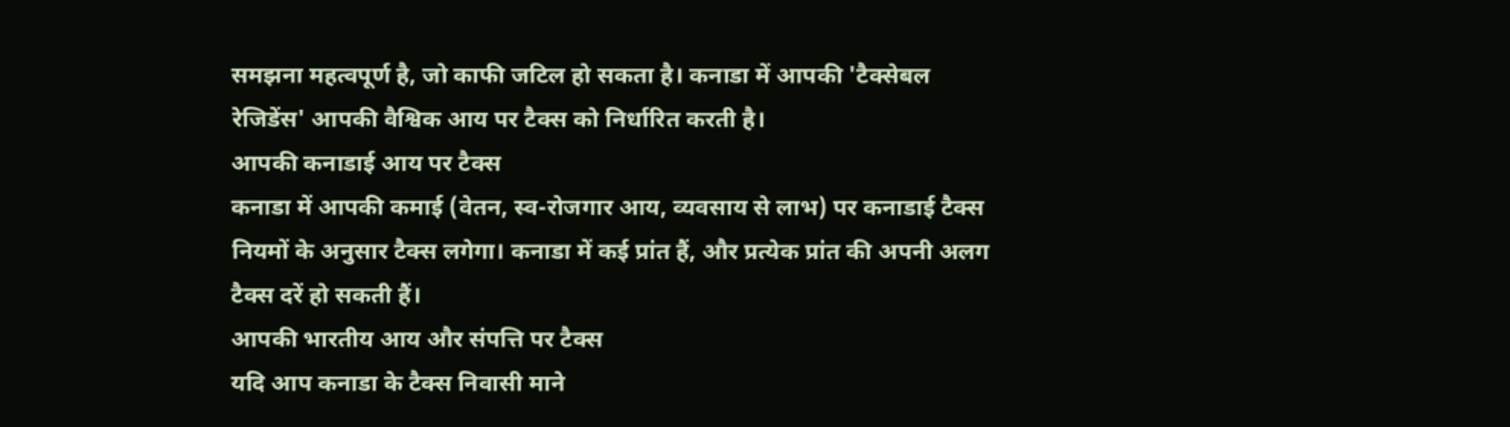समझना महत्वपूर्ण है, जो काफी जटिल हो सकता है। कनाडा में आपकी 'टैक्सेबल रेजिडेंस' आपकी वैश्विक आय पर टैक्स को निर्धारित करती है।
आपकी कनाडाई आय पर टैक्स
कनाडा में आपकी कमाई (वेतन, स्व-रोजगार आय, व्यवसाय से लाभ) पर कनाडाई टैक्स नियमों के अनुसार टैक्स लगेगा। कनाडा में कई प्रांत हैं, और प्रत्येक प्रांत की अपनी अलग टैक्स दरें हो सकती हैं।
आपकी भारतीय आय और संपत्ति पर टैक्स
यदि आप कनाडा के टैक्स निवासी माने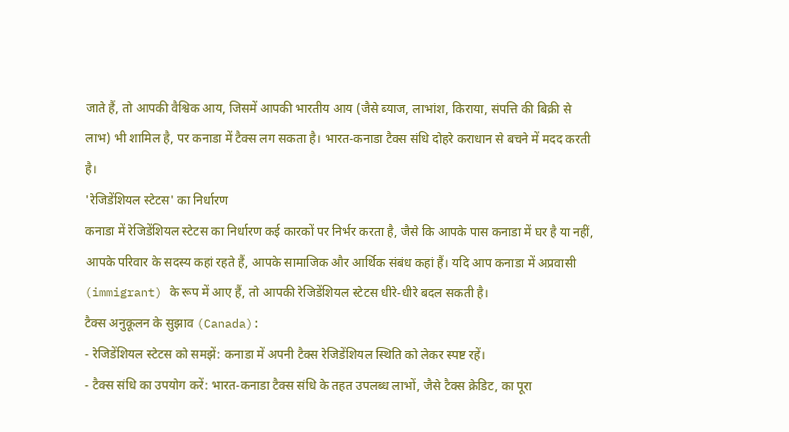जाते हैं, तो आपकी वैश्विक आय, जिसमें आपकी भारतीय आय (जैसे ब्याज, लाभांश, किराया, संपत्ति की बिक्री से लाभ) भी शामिल है, पर कनाडा में टैक्स लग सकता है। भारत-कनाडा टैक्स संधि दोहरे कराधान से बचने में मदद करती है।
'रेजिडेंशियल स्टेटस' का निर्धारण
कनाडा में रेजिडेंशियल स्टेटस का निर्धारण कई कारकों पर निर्भर करता है, जैसे कि आपके पास कनाडा में घर है या नहीं, आपके परिवार के सदस्य कहां रहते हैं, आपके सामाजिक और आर्थिक संबंध कहां हैं। यदि आप कनाडा में अप्रवासी (immigrant) के रूप में आए हैं, तो आपकी रेजिडेंशियल स्टेटस धीरे-धीरे बदल सकती है।
टैक्स अनुकूलन के सुझाव (Canada):
- रेजिडेंशियल स्टेटस को समझें: कनाडा में अपनी टैक्स रेजिडेंशियल स्थिति को लेकर स्पष्ट रहें।
- टैक्स संधि का उपयोग करें: भारत-कनाडा टैक्स संधि के तहत उपलब्ध लाभों, जैसे टैक्स क्रेडिट, का पूरा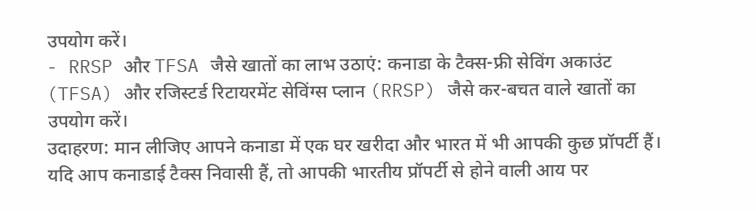उपयोग करें।
- RRSP और TFSA जैसे खातों का लाभ उठाएं: कनाडा के टैक्स-फ्री सेविंग अकाउंट (TFSA) और रजिस्टर्ड रिटायरमेंट सेविंग्स प्लान (RRSP) जैसे कर-बचत वाले खातों का उपयोग करें।
उदाहरण: मान लीजिए आपने कनाडा में एक घर खरीदा और भारत में भी आपकी कुछ प्रॉपर्टी हैं। यदि आप कनाडाई टैक्स निवासी हैं, तो आपकी भारतीय प्रॉपर्टी से होने वाली आय पर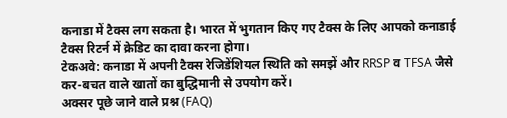कनाडा में टैक्स लग सकता है। भारत में भुगतान किए गए टैक्स के लिए आपको कनाडाई टैक्स रिटर्न में क्रेडिट का दावा करना होगा।
टेकअवे: कनाडा में अपनी टैक्स रेजिडेंशियल स्थिति को समझें और RRSP व TFSA जैसे कर-बचत वाले खातों का बुद्धिमानी से उपयोग करें।
अक्सर पूछे जाने वाले प्रश्न (FAQ)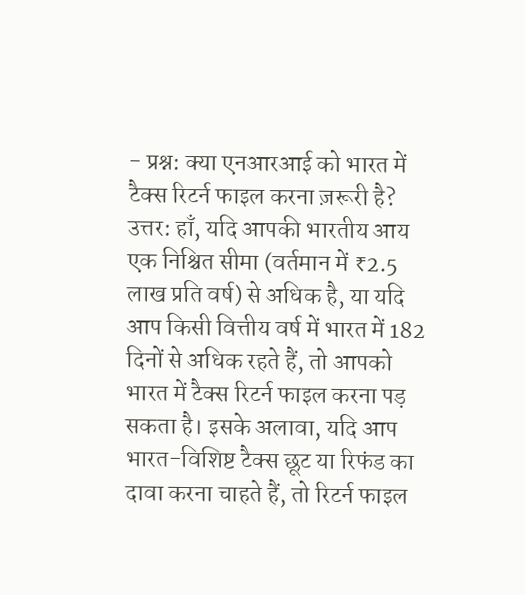- प्रश्न: क्या एनआरआई को भारत में टैक्स रिटर्न फाइल करना ज़रूरी है?
उत्तर: हाँ, यदि आपकी भारतीय आय एक निश्चित सीमा (वर्तमान में ₹2.5 लाख प्रति वर्ष) से अधिक है, या यदि आप किसी वित्तीय वर्ष में भारत में 182 दिनों से अधिक रहते हैं, तो आपको भारत में टैक्स रिटर्न फाइल करना पड़ सकता है। इसके अलावा, यदि आप भारत-विशिष्ट टैक्स छूट या रिफंड का दावा करना चाहते हैं, तो रिटर्न फाइल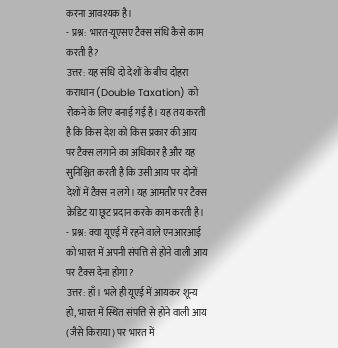करना आवश्यक है।
- प्रश्न: भारत-यूएसए टैक्स संधि कैसे काम करती है?
उत्तर: यह संधि दो देशों के बीच दोहरा कराधान (Double Taxation) को रोकने के लिए बनाई गई है। यह तय करती है कि किस देश को किस प्रकार की आय पर टैक्स लगाने का अधिकार है और यह सुनिश्चित करती है कि उसी आय पर दोनों देशों में टैक्स न लगे। यह आमतौर पर टैक्स क्रेडिट या छूट प्रदान करके काम करती है।
- प्रश्न: क्या यूएई में रहने वाले एनआरआई को भारत में अपनी संपत्ति से होने वाली आय पर टैक्स देना होगा?
उत्तर: हाँ। भले ही यूएई में आयकर शून्य हो, भारत में स्थित संपत्ति से होने वाली आय (जैसे किराया) पर भारत में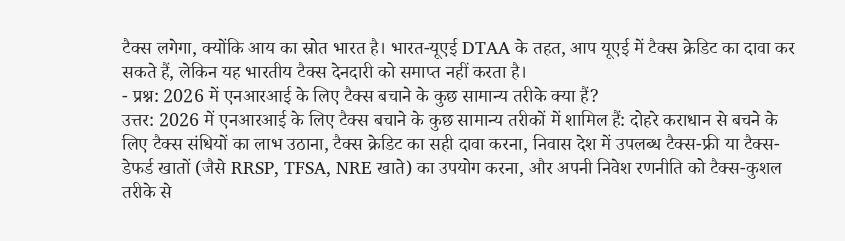टैक्स लगेगा, क्योंकि आय का स्रोत भारत है। भारत-यूएई DTAA के तहत, आप यूएई में टैक्स क्रेडिट का दावा कर सकते हैं, लेकिन यह भारतीय टैक्स देनदारी को समाप्त नहीं करता है।
- प्रश्न: 2026 में एनआरआई के लिए टैक्स बचाने के कुछ सामान्य तरीके क्या हैं?
उत्तर: 2026 में एनआरआई के लिए टैक्स बचाने के कुछ सामान्य तरीकों में शामिल हैं: दोहरे कराधान से बचने के लिए टैक्स संधियों का लाभ उठाना, टैक्स क्रेडिट का सही दावा करना, निवास देश में उपलब्ध टैक्स-फ्री या टैक्स-डेफर्ड खातों (जैसे RRSP, TFSA, NRE खाते) का उपयोग करना, और अपनी निवेश रणनीति को टैक्स-कुशल तरीके से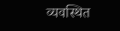व्यवस्थित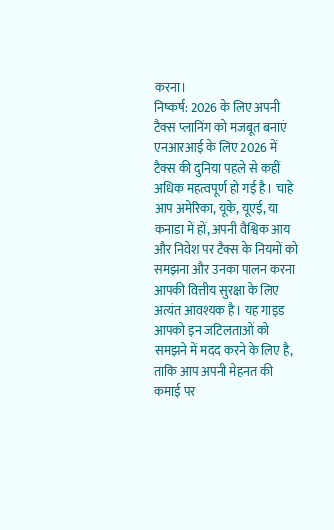करना।
निष्कर्ष: 2026 के लिए अपनी टैक्स प्लानिंग को मजबूत बनाएं
एनआरआई के लिए 2026 में टैक्स की दुनिया पहले से कहीं अधिक महत्वपूर्ण हो गई है। चाहे आप अमेरिका, यूके, यूएई, या कनाडा में हों, अपनी वैश्विक आय और निवेश पर टैक्स के नियमों को समझना और उनका पालन करना आपकी वित्तीय सुरक्षा के लिए अत्यंत आवश्यक है। यह गाइड आपको इन जटिलताओं को समझने में मदद करने के लिए है, ताकि आप अपनी मेहनत की कमाई पर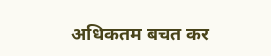अधिकतम बचत कर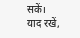सकें।
याद रखें,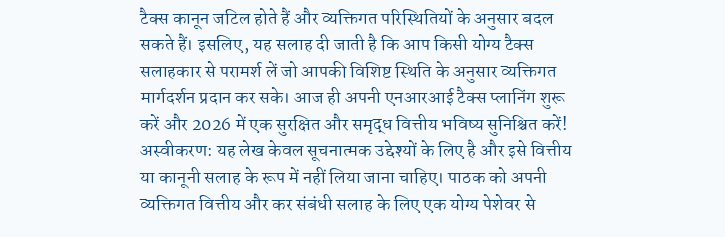टैक्स कानून जटिल होते हैं और व्यक्तिगत परिस्थितियों के अनुसार बदल सकते हैं। इसलिए, यह सलाह दी जाती है कि आप किसी योग्य टैक्स सलाहकार से परामर्श लें जो आपकी विशिष्ट स्थिति के अनुसार व्यक्तिगत मार्गदर्शन प्रदान कर सके। आज ही अपनी एनआरआई टैक्स प्लानिंग शुरू करें और 2026 में एक सुरक्षित और समृद्ध वित्तीय भविष्य सुनिश्चित करें!
अस्वीकरण: यह लेख केवल सूचनात्मक उद्देश्यों के लिए है और इसे वित्तीय या कानूनी सलाह के रूप में नहीं लिया जाना चाहिए। पाठक को अपनी व्यक्तिगत वित्तीय और कर संबंधी सलाह के लिए एक योग्य पेशेवर से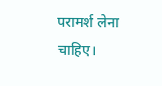परामर्श लेना चाहिए।